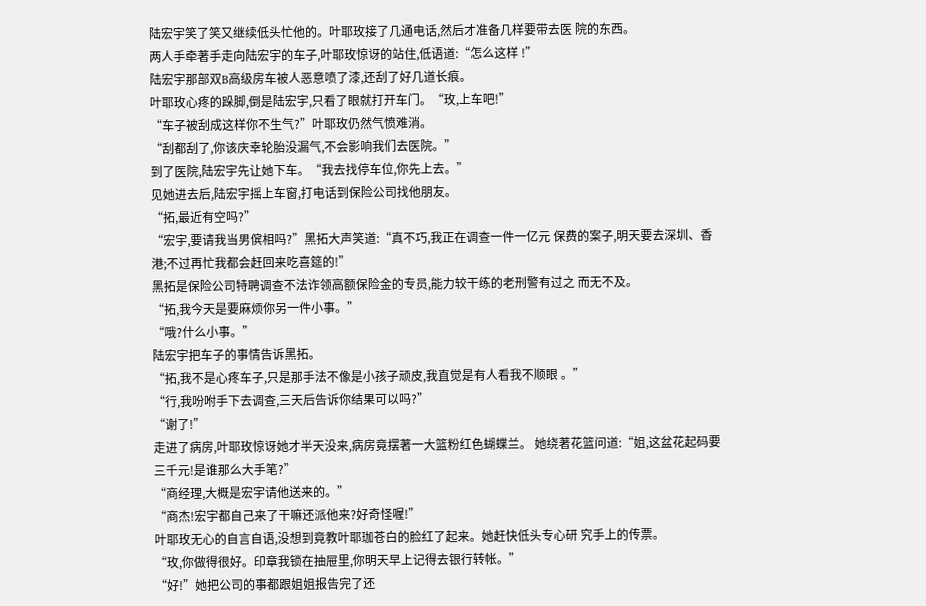陆宏宇笑了笑又继续低头忙他的。叶耶玫接了几通电话,然后才准备几样要带去医 院的东西。
两人手牵著手走向陆宏宇的车子,叶耶玫惊讶的站住,低语道:“怎么这样 !”
陆宏宇那部双B高级房车被人恶意喷了漆,还刮了好几道长痕。
叶耶玫心疼的跺脚,倒是陆宏宇,只看了眼就打开车门。“玫,上车吧!”
“车子被刮成这样你不生气?”叶耶玫仍然气愤难消。
“刮都刮了,你该庆幸轮胎没漏气,不会影响我们去医院。”
到了医院,陆宏宇先让她下车。“我去找停车位,你先上去。”
见她进去后,陆宏宇摇上车窗,打电话到保险公司找他朋友。
“拓,最近有空吗?”
“宏宇,要请我当男傧相吗?”黑拓大声笑道:“真不巧,我正在调查一件一亿元 保费的案子,明天要去深圳、香港;不过再忙我都会赶回来吃喜筵的!”
黑拓是保险公司特聘调查不法诈领高额保险金的专员,能力较干练的老刑警有过之 而无不及。
“拓,我今天是要麻烦你另一件小事。”
“哦?什么小事。”
陆宏宇把车子的事情告诉黑拓。
“拓,我不是心疼车子,只是那手法不像是小孩子顽皮,我直觉是有人看我不顺眼 。”
“行,我吩咐手下去调查,三天后告诉你结果可以吗?”
“谢了!”
走进了病房,叶耶玫惊讶她才半天没来,病房竟摆著一大篮粉红色蝴蝶兰。 她绕著花篮问道:“姐,这盆花起码要三千元!是谁那么大手笔?”
“商经理,大概是宏宇请他送来的。”
“商杰!宏宇都自己来了干嘛还派他来?好奇怪喔!”
叶耶玫无心的自言自语,没想到竟教叶耶珈苍白的脸红了起来。她赶快低头专心研 究手上的传票。
“玫,你做得很好。印章我锁在抽屉里,你明天早上记得去银行转帐。”
“好!”她把公司的事都跟姐姐报告完了还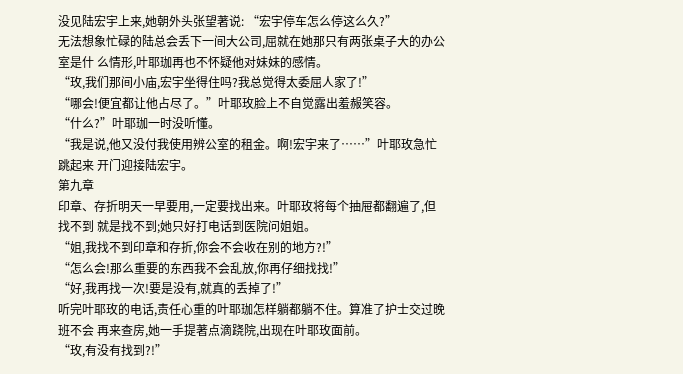没见陆宏宇上来,她朝外头张望著说: “宏宇停车怎么停这么久?”
无法想象忙碌的陆总会丢下一间大公司,屈就在她那只有两张桌子大的办公室是什 么情形,叶耶珈再也不怀疑他对妹妹的感情。
“玫,我们那间小庙,宏宇坐得住吗?我总觉得太委屈人家了!”
“哪会!便宜都让他占尽了。”叶耶玫脸上不自觉露出羞赧笑容。
“什么?”叶耶珈一时没听懂。
“我是说,他又没付我使用辨公室的租金。啊!宏宇来了……”叶耶玫急忙跳起来 开门迎接陆宏宇。
第九章
印章、存折明天一早要用,一定要找出来。叶耶玫将每个抽屉都翻遍了,但找不到 就是找不到;她只好打电话到医院问姐姐。
“姐,我找不到印章和存折,你会不会收在别的地方?!”
“怎么会!那么重要的东西我不会乱放,你再仔细找找!”
“好,我再找一次!要是没有,就真的丢掉了!”
听完叶耶玫的电话,责任心重的叶耶珈怎样躺都躺不住。算准了护士交过晚班不会 再来查房,她一手提著点滴跷院,出现在叶耶玫面前。
“玫,有没有找到?!”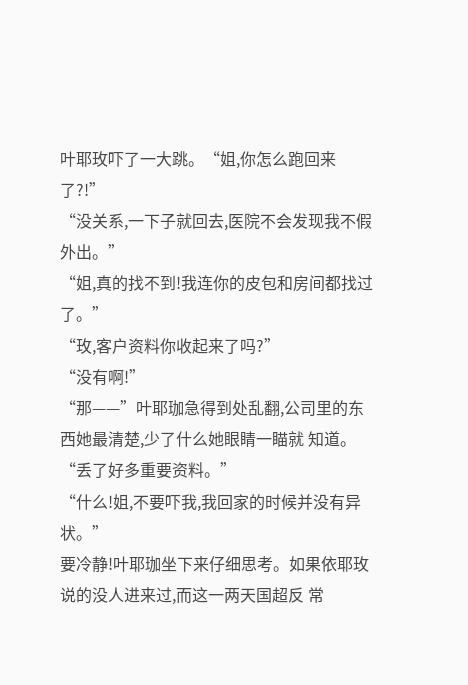叶耶玫吓了一大跳。“姐,你怎么跑回来了?!”
“没关系,一下子就回去,医院不会发现我不假外出。”
“姐,真的找不到!我连你的皮包和房间都找过了。”
“玫,客户资料你收起来了吗?”
“没有啊!”
“那——”叶耶珈急得到处乱翻,公司里的东西她最清楚,少了什么她眼睛一瞄就 知道。“丢了好多重要资料。”
“什么!姐,不要吓我,我回家的时候并没有异状。”
要冷静!叶耶珈坐下来仔细思考。如果依耶玫说的没人进来过,而这一两天国超反 常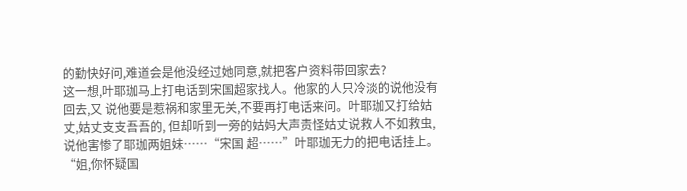的勤快好问,难道会是他没经过她同意,就把客户资料带回家去?
这一想,叶耶珈马上打电话到宋国超家找人。他家的人只冷淡的说他没有回去,又 说他要是惹祸和家里无关,不要再打电话来问。叶耶珈又打给姑丈,姑丈支支吾吾的, 但却听到一旁的姑妈大声责怪姑丈说救人不如救虫,说他害惨了耶珈两姐妹……“宋国 超……”叶耶珈无力的把电话挂上。
“姐,你怀疑国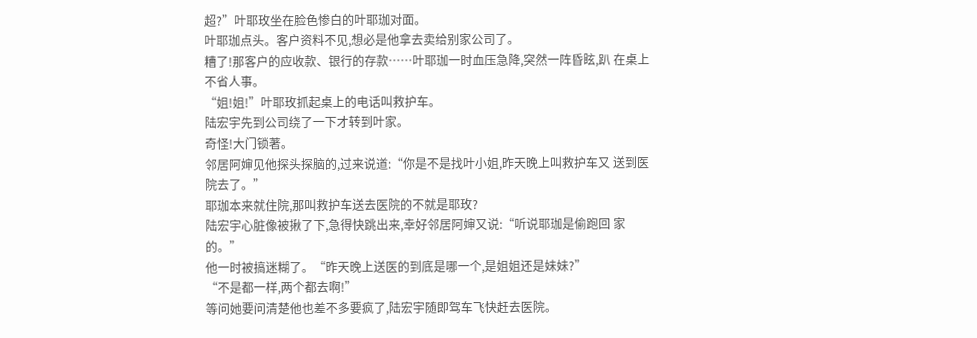超?”叶耶玫坐在脸色惨白的叶耶珈对面。
叶耶珈点头。客户资料不见,想必是他拿去卖给别家公司了。
糟了!那客户的应收款、银行的存款……叶耶珈一时血压急降,突然一阵昏眩,趴 在桌上不省人事。
“姐!姐!”叶耶玫抓起桌上的电话叫救护车。
陆宏宇先到公司绕了一下才转到叶家。
奇怪!大门锁著。
邻居阿婶见他探头探脑的,过来说道:“你是不是找叶小姐,昨天晚上叫救护车又 送到医院去了。”
耶珈本来就住院,那叫救护车送去医院的不就是耶玫?
陆宏宇心脏像被揪了下,急得快跳出来,幸好邻居阿婶又说:“听说耶珈是偷跑回 家的。”
他一时被搞迷糊了。“昨天晚上送医的到底是哪一个,是姐姐还是妹妹?”
“不是都一样,两个都去啊!”
等问她要问清楚他也差不多要疯了,陆宏宇随即驾车飞快赶去医院。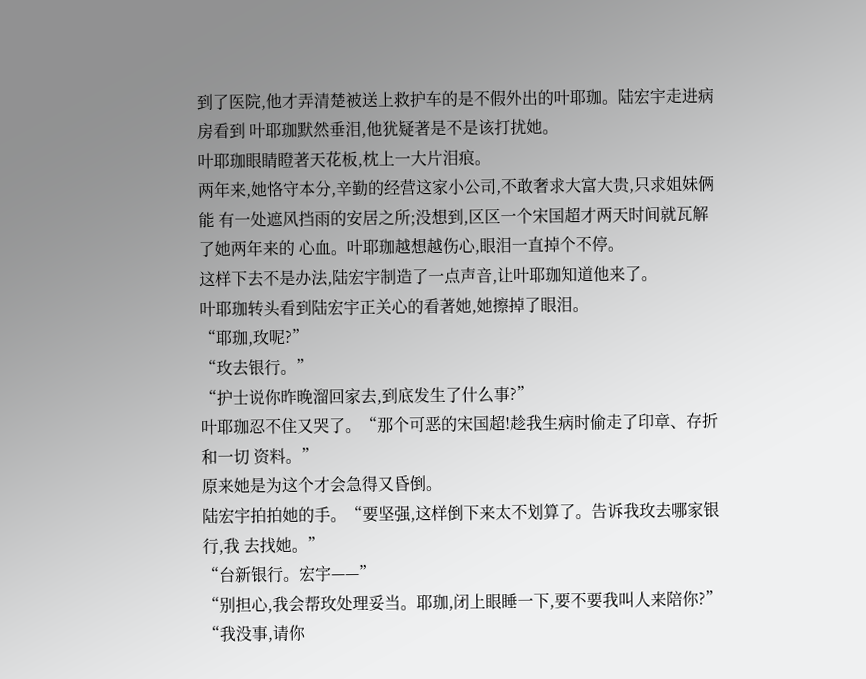到了医院,他才弄清楚被送上救护车的是不假外出的叶耶珈。陆宏宇走进病房看到 叶耶珈默然垂泪,他犹疑著是不是该打扰她。
叶耶珈眼睛瞪著天花板,枕上一大片泪痕。
两年来,她恪守本分,辛勤的经营这家小公司,不敢奢求大富大贵,只求姐妹俩能 有一处遮风挡雨的安居之所;没想到,区区一个宋国超才两天时间就瓦解了她两年来的 心血。叶耶珈越想越伤心,眼泪一直掉个不停。
这样下去不是办法,陆宏宇制造了一点声音,让叶耶珈知道他来了。
叶耶珈转头看到陆宏宇正关心的看著她,她擦掉了眼泪。
“耶珈,玫呢?”
“玫去银行。”
“护士说你昨晚溜回家去,到底发生了什么事?”
叶耶珈忍不住又哭了。“那个可恶的宋国超!趁我生病时偷走了印章、存折和一切 资料。”
原来她是为这个才会急得又昏倒。
陆宏宇拍拍她的手。“要坚强,这样倒下来太不划算了。告诉我玫去哪家银行,我 去找她。”
“台新银行。宏宇——”
“别担心,我会帮玫处理妥当。耶珈,闭上眼睡一下,要不要我叫人来陪你?”
“我没事,请你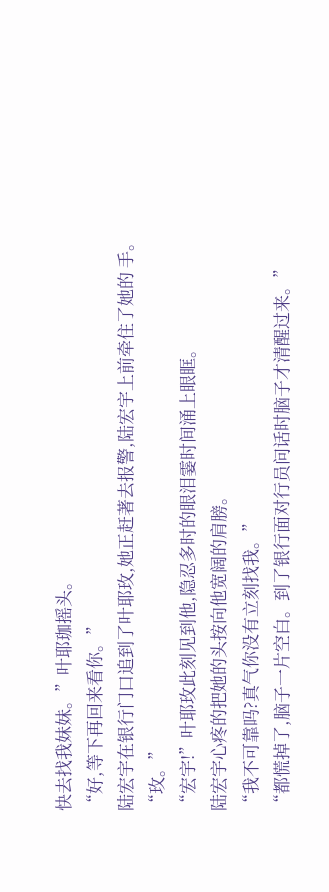快去找我妹妹。”叶耶珈摇头。
“好,等下再回来看你。”
陆宏宇在银行门口追到了叶耶玫,她正赶著去报警,陆宏宇上前牵住了她的 手。
“玫。”
“宏宇!”叶耶玫此刻见到他,隐忍多时的眼泪霎时间涌上眼眶。
陆宏宇心疼的把她的头按向他宽阔的肩膀。
“我不可靠吗?真气你没有立刻找我。”
“都慌掉了,脑子一片空白。到了银行面对行员问话时脑子才清醒过来。”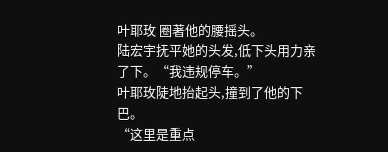叶耶玫 圈著他的腰摇头。
陆宏宇抚平她的头发,低下头用力亲了下。“我违规停车。”
叶耶玫陡地抬起头,撞到了他的下巴。
“这里是重点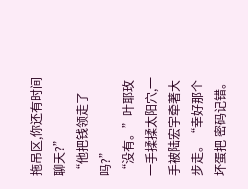拖吊区,你还有时间聊天?”
“他把钱领走了吗?”
“没有。”叶耶玫一手揉揉太阳穴,一手被陆宏宇牵著大步走。“幸好那个坏蛋把 密码记错。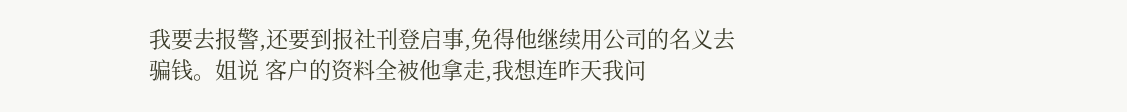我要去报警,还要到报社刊登启事,免得他继续用公司的名义去骗钱。姐说 客户的资料全被他拿走,我想连昨天我问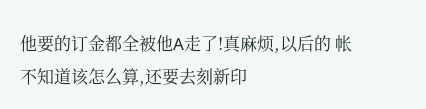他要的订金都全被他A走了!真麻烦,以后的 帐不知道该怎么算,还要去刻新印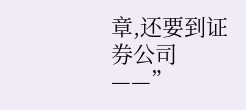章,还要到证券公司——”